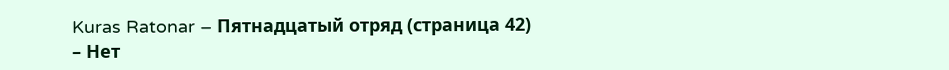Kuras Ratonar – Пятнадцатый отряд (страница 42)
– Нет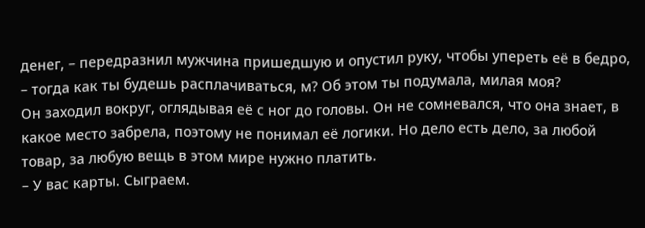денег, – передразнил мужчина пришедшую и опустил руку, чтобы упереть её в бедро, – тогда как ты будешь расплачиваться, м? Об этом ты подумала, милая моя?
Он заходил вокруг, оглядывая её с ног до головы. Он не сомневался, что она знает, в какое место забрела, поэтому не понимал её логики. Но дело есть дело, за любой товар, за любую вещь в этом мире нужно платить.
– У вас карты. Сыграем.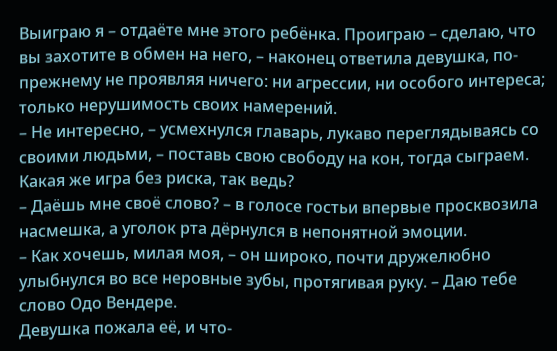Выиграю я – отдаёте мне этого ребёнка. Проиграю – сделаю, что вы захотите в обмен на него, – наконец ответила девушка, по-прежнему не проявляя ничего: ни агрессии, ни особого интереса; только нерушимость своих намерений.
– Не интересно, – усмехнулся главарь, лукаво переглядываясь со своими людьми, – поставь свою свободу на кон, тогда сыграем. Какая же игра без риска, так ведь?
– Даёшь мне своё слово? – в голосе гостьи впервые просквозила насмешка, а уголок рта дёрнулся в непонятной эмоции.
– Как хочешь, милая моя, – он широко, почти дружелюбно улыбнулся во все неровные зубы, протягивая руку. – Даю тебе слово Одо Вендере.
Девушка пожала её, и что-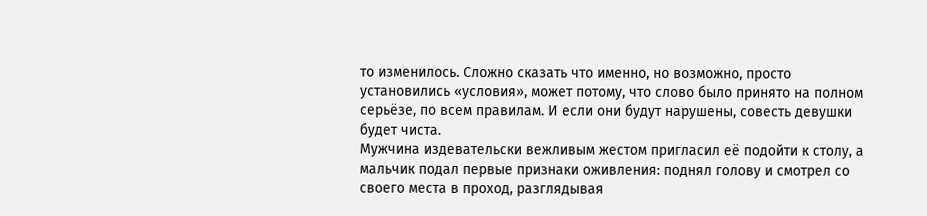то изменилось. Сложно сказать что именно, но возможно, просто установились «условия», может потому, что слово было принято на полном серьёзе, по всем правилам. И если они будут нарушены, совесть девушки будет чиста.
Мужчина издевательски вежливым жестом пригласил её подойти к столу, а мальчик подал первые признаки оживления: поднял голову и смотрел со своего места в проход, разглядывая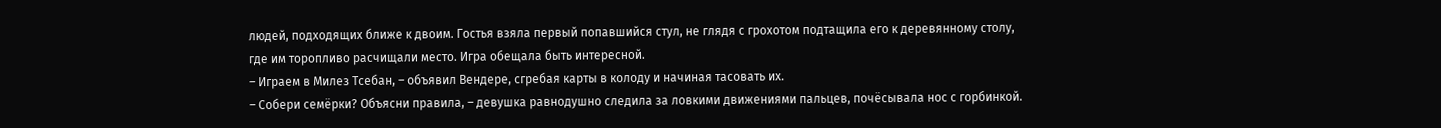людей, подходящих ближе к двоим. Гостья взяла первый попавшийся стул, не глядя с грохотом подтащила его к деревянному столу, где им торопливо расчищали место. Игра обещала быть интересной.
– Играем в Милез Тсебан, – объявил Вендере, сгребая карты в колоду и начиная тасовать их.
– Собери семёрки? Объясни правила, – девушка равнодушно следила за ловкими движениями пальцев, почёсывала нос с горбинкой.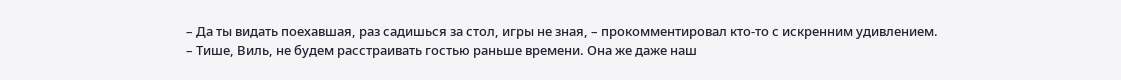– Да ты видать поехавшая, раз садишься за стол, игры не зная, – прокомментировал кто-то с искренним удивлением.
– Тише, Виль, не будем расстраивать гостью раньше времени. Она же даже наш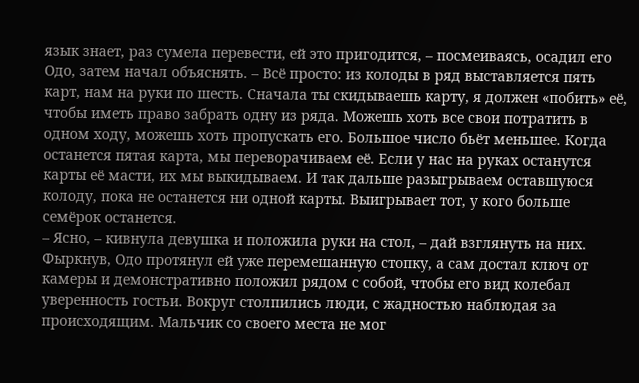язык знает, раз сумела перевести, ей это пригодится, – посмеиваясь, осадил его Одо, затем начал объяснять. – Всё просто: из колоды в ряд выставляется пять карт, нам на руки по шесть. Сначала ты скидываешь карту, я должен «побить» её, чтобы иметь право забрать одну из ряда. Можешь хоть все свои потратить в одном ходу, можешь хоть пропускать его. Большое число бьёт меньшее. Когда останется пятая карта, мы переворачиваем её. Если у нас на руках останутся карты её масти, их мы выкидываем. И так дальше разыгрываем оставшуюся колоду, пока не останется ни одной карты. Выигрывает тот, у кого больше семёрок останется.
– Ясно, – кивнула девушка и положила руки на стол, – дай взглянуть на них.
Фыркнув, Одо протянул ей уже перемешанную стопку, а сам достал ключ от камеры и демонстративно положил рядом с собой, чтобы его вид колебал уверенность гостьи. Вокруг столпились люди, с жадностью наблюдая за происходящим. Мальчик со своего места не мог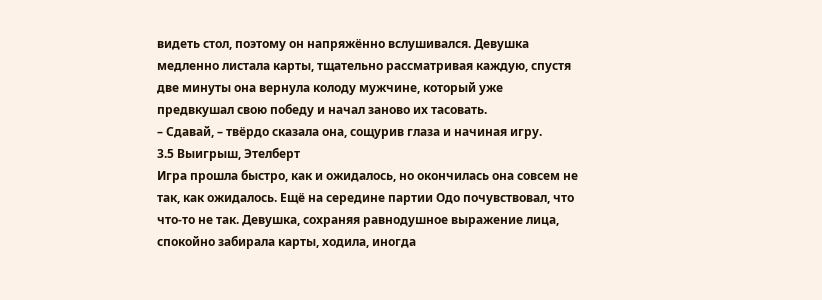видеть стол, поэтому он напряжённо вслушивался. Девушка медленно листала карты, тщательно рассматривая каждую, спустя две минуты она вернула колоду мужчине, который уже предвкушал свою победу и начал заново их тасовать.
– Сдавай, – твёрдо сказала она, сощурив глаза и начиная игру.
3.5 Выигрыш, Этелберт
Игра прошла быстро, как и ожидалось, но окончилась она совсем не так, как ожидалось. Ещё на середине партии Одо почувствовал, что что-то не так. Девушка, сохраняя равнодушное выражение лица, спокойно забирала карты, ходила, иногда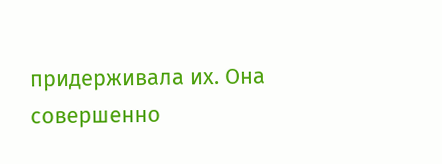придерживала их. Она совершенно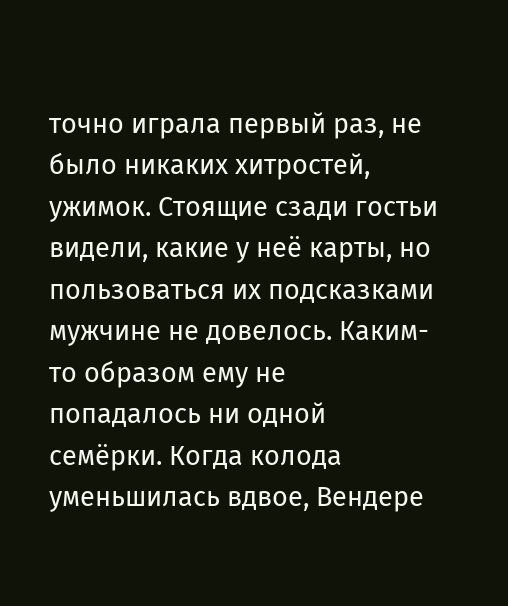точно играла первый раз, не было никаких хитростей, ужимок. Стоящие сзади гостьи видели, какие у неё карты, но пользоваться их подсказками мужчине не довелось. Каким-то образом ему не попадалось ни одной семёрки. Когда колода уменьшилась вдвое, Вендере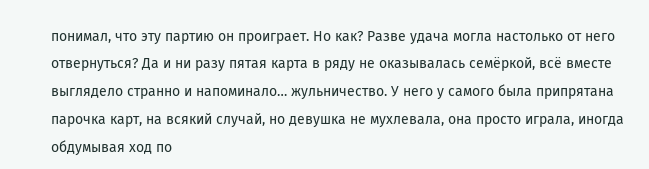понимал, что эту партию он проиграет. Но как? Разве удача могла настолько от него отвернуться? Да и ни разу пятая карта в ряду не оказывалась семёркой, всё вместе выглядело странно и напоминало… жульничество. У него у самого была припрятана парочка карт, на всякий случай, но девушка не мухлевала, она просто играла, иногда обдумывая ход по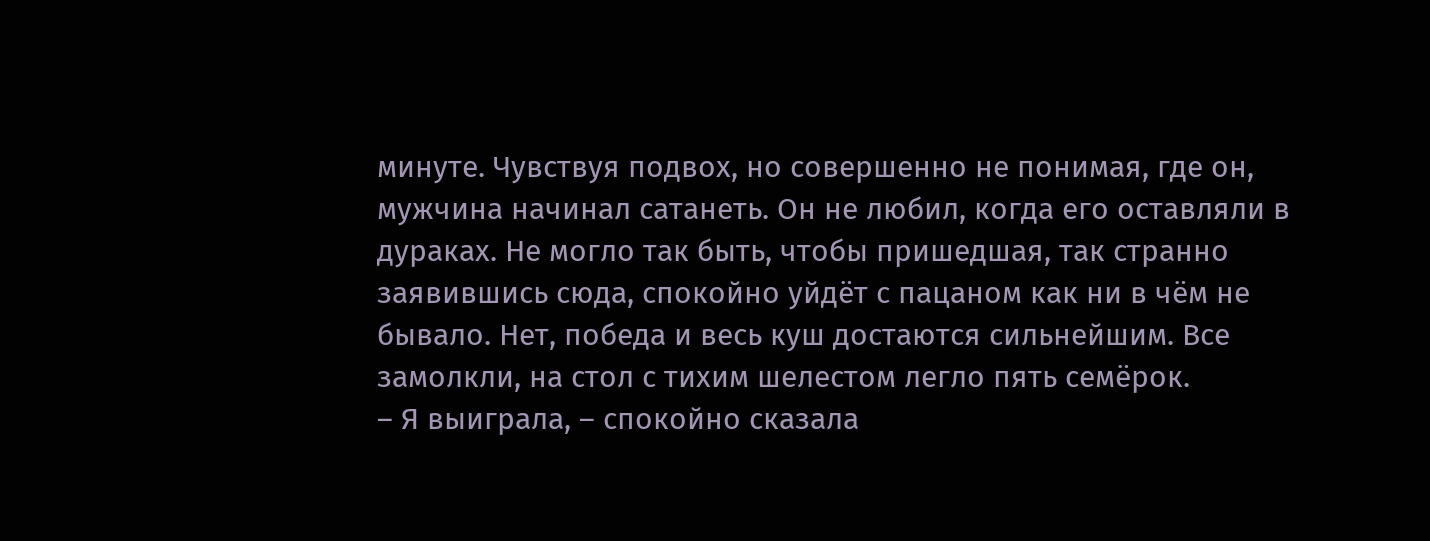минуте. Чувствуя подвох, но совершенно не понимая, где он, мужчина начинал сатанеть. Он не любил, когда его оставляли в дураках. Не могло так быть, чтобы пришедшая, так странно заявившись сюда, спокойно уйдёт с пацаном как ни в чём не бывало. Нет, победа и весь куш достаются сильнейшим. Все замолкли, на стол с тихим шелестом легло пять семёрок.
– Я выиграла, – спокойно сказала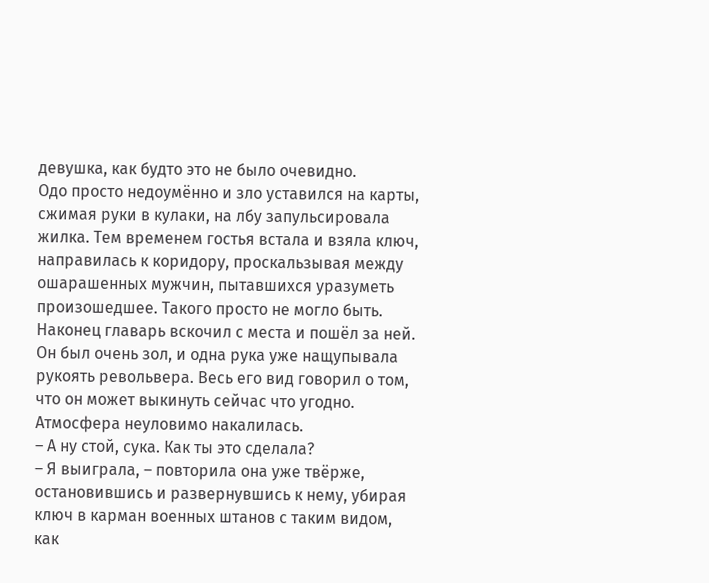девушка, как будто это не было очевидно.
Одо просто недоумённо и зло уставился на карты, сжимая руки в кулаки, на лбу запульсировала жилка. Тем временем гостья встала и взяла ключ, направилась к коридору, проскальзывая между ошарашенных мужчин, пытавшихся уразуметь произошедшее. Такого просто не могло быть. Наконец главарь вскочил с места и пошёл за ней. Он был очень зол, и одна рука уже нащупывала рукоять револьвера. Весь его вид говорил о том, что он может выкинуть сейчас что угодно. Атмосфера неуловимо накалилась.
– А ну стой, сука. Как ты это сделала?
– Я выиграла, – повторила она уже твёрже, остановившись и развернувшись к нему, убирая ключ в карман военных штанов с таким видом, как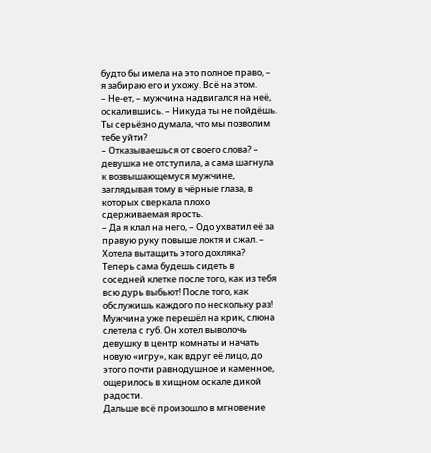будто бы имела на это полное право, – я забираю его и ухожу. Всё на этом.
– Не-ет, – мужчина надвигался на неё, оскалившись. – Никуда ты не пойдёшь. Ты серьёзно думала, что мы позволим тебе уйти?
– Отказываешься от своего слова? – девушка не отступила, а сама шагнула к возвышающемуся мужчине, заглядывая тому в чёрные глаза, в которых сверкала плохо сдерживаемая ярость.
– Да я клал на него, – Одо ухватил её за правую руку повыше локтя и сжал. – Хотела вытащить этого дохляка? Теперь сама будешь сидеть в соседней клетке после того, как из тебя всю дурь выбьют! После того, как обслужишь каждого по нескольку раз!
Мужчина уже перешёл на крик, слюна слетела с губ. Он хотел выволочь девушку в центр комнаты и начать новую «игру», как вдруг её лицо, до этого почти равнодушное и каменное, ощерилось в хищном оскале дикой радости.
Дальше всё произошло в мгновение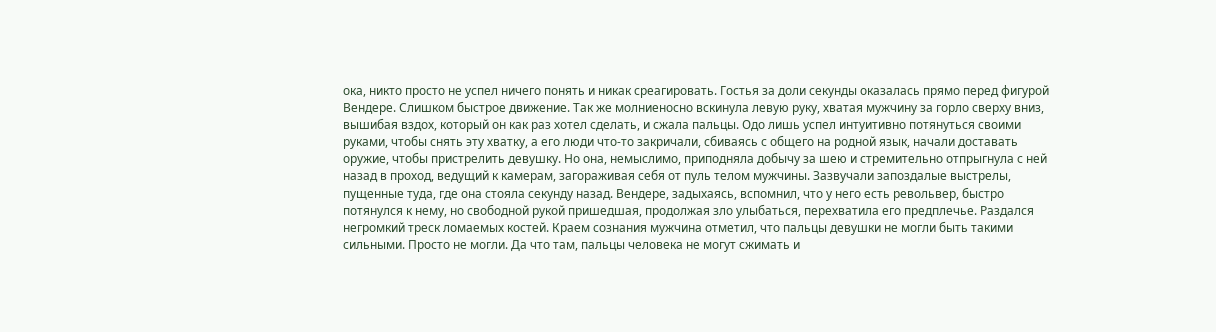ока, никто просто не успел ничего понять и никак среагировать. Гостья за доли секунды оказалась прямо перед фигурой Вендере. Слишком быстрое движение. Так же молниеносно вскинула левую руку, хватая мужчину за горло сверху вниз, вышибая вздох, который он как раз хотел сделать, и сжала пальцы. Одо лишь успел интуитивно потянуться своими руками, чтобы снять эту хватку, а его люди что-то закричали, сбиваясь с общего на родной язык, начали доставать оружие, чтобы пристрелить девушку. Но она, немыслимо, приподняла добычу за шею и стремительно отпрыгнула с ней назад в проход, ведущий к камерам, загораживая себя от пуль телом мужчины. Зазвучали запоздалые выстрелы, пущенные туда, где она стояла секунду назад. Вендере, задыхаясь, вспомнил, что у него есть револьвер, быстро потянулся к нему, но свободной рукой пришедшая, продолжая зло улыбаться, перехватила его предплечье. Раздался негромкий треск ломаемых костей. Краем сознания мужчина отметил, что пальцы девушки не могли быть такими сильными. Просто не могли. Да что там, пальцы человека не могут сжимать и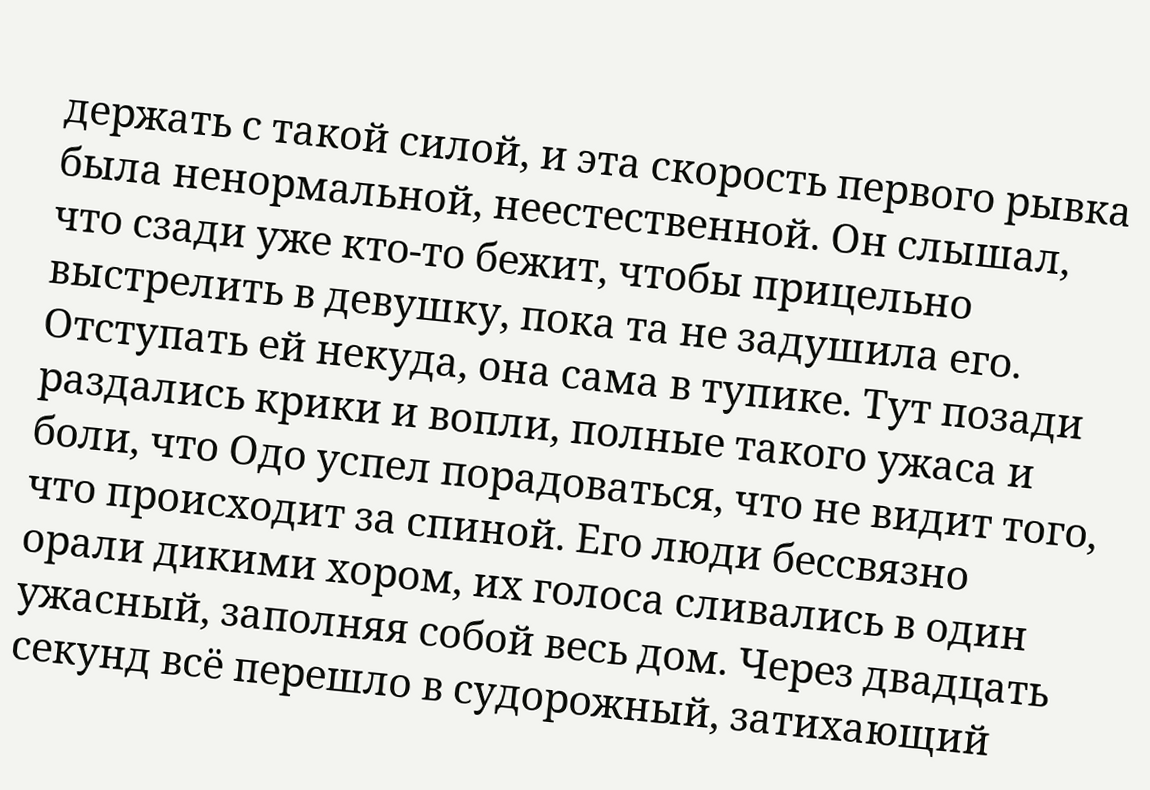держать с такой силой, и эта скорость первого рывка была ненормальной, неестественной. Он слышал, что сзади уже кто-то бежит, чтобы прицельно выстрелить в девушку, пока та не задушила его. Отступать ей некуда, она сама в тупике. Тут позади раздались крики и вопли, полные такого ужаса и боли, что Одо успел порадоваться, что не видит того, что происходит за спиной. Его люди бессвязно орали дикими хором, их голоса сливались в один ужасный, заполняя собой весь дом. Через двадцать секунд всё перешло в судорожный, затихающий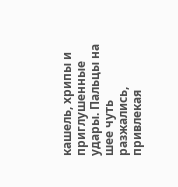кашель, хрипы и приглушенные удары. Пальцы на шее чуть разжались, привлекая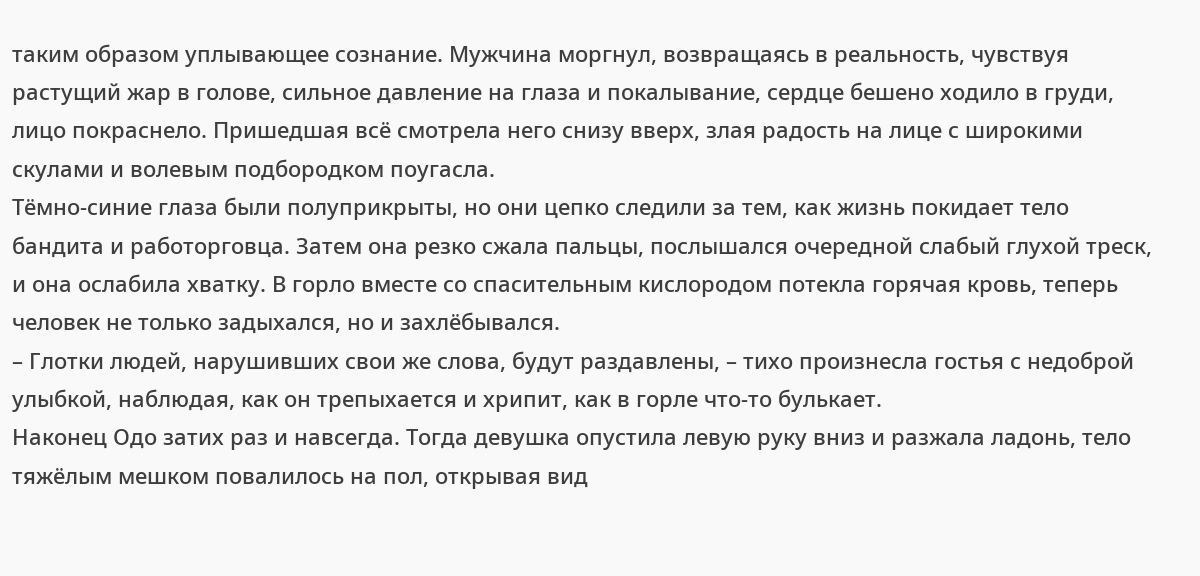таким образом уплывающее сознание. Мужчина моргнул, возвращаясь в реальность, чувствуя растущий жар в голове, сильное давление на глаза и покалывание, сердце бешено ходило в груди, лицо покраснело. Пришедшая всё смотрела него снизу вверх, злая радость на лице с широкими скулами и волевым подбородком поугасла.
Тёмно-синие глаза были полуприкрыты, но они цепко следили за тем, как жизнь покидает тело бандита и работорговца. Затем она резко сжала пальцы, послышался очередной слабый глухой треск, и она ослабила хватку. В горло вместе со спасительным кислородом потекла горячая кровь, теперь человек не только задыхался, но и захлёбывался.
– Глотки людей, нарушивших свои же слова, будут раздавлены, – тихо произнесла гостья с недоброй улыбкой, наблюдая, как он трепыхается и хрипит, как в горле что-то булькает.
Наконец Одо затих раз и навсегда. Тогда девушка опустила левую руку вниз и разжала ладонь, тело тяжёлым мешком повалилось на пол, открывая вид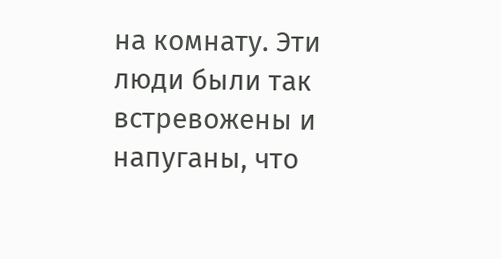на комнату. Эти люди были так встревожены и напуганы, что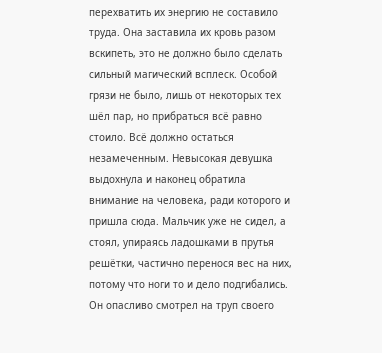перехватить их энергию не составило труда. Она заставила их кровь разом вскипеть, это не должно было сделать сильный магический всплеск. Особой грязи не было, лишь от некоторых тех шёл пар, но прибраться всё равно стоило. Всё должно остаться незамеченным. Невысокая девушка выдохнула и наконец обратила внимание на человека, ради которого и пришла сюда. Мальчик уже не сидел, а стоял, упираясь ладошками в прутья решётки, частично перенося вес на них, потому что ноги то и дело подгибались. Он опасливо смотрел на труп своего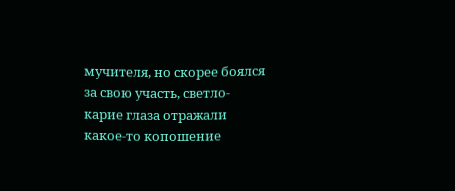мучителя, но скорее боялся за свою участь, светло-карие глаза отражали какое-то копошение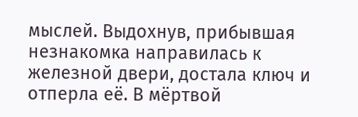мыслей. Выдохнув, прибывшая незнакомка направилась к железной двери, достала ключ и отперла её. В мёртвой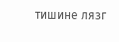тишине лязг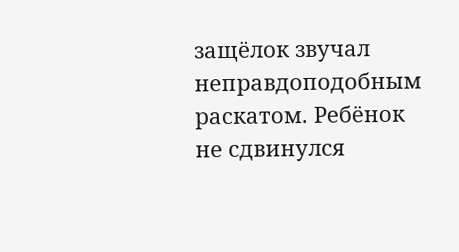защёлок звучал неправдоподобным раскатом. Ребёнок не сдвинулся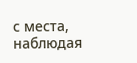с места, наблюдая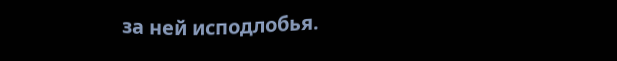за ней исподлобья.